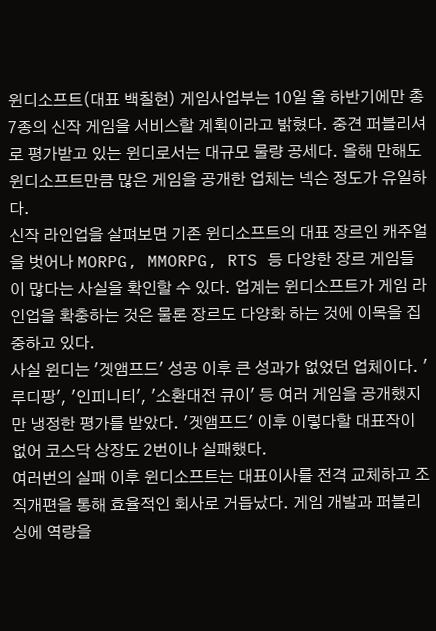윈디소프트(대표 백칠현) 게임사업부는 10일 올 하반기에만 총 7종의 신작 게임을 서비스할 계획이라고 밝혔다. 중견 퍼블리셔로 평가받고 있는 윈디로서는 대규모 물량 공세다. 올해 만해도 윈디소프트만큼 많은 게임을 공개한 업체는 넥슨 정도가 유일하다.
신작 라인업을 살펴보면 기존 윈디소프트의 대표 장르인 캐주얼을 벗어나 MORPG, MMORPG, RTS 등 다양한 장르 게임들이 많다는 사실을 확인할 수 있다. 업계는 윈디소프트가 게임 라인업을 확충하는 것은 물론 장르도 다양화 하는 것에 이목을 집중하고 있다.
사실 윈디는 '겟앰프드' 성공 이후 큰 성과가 없었던 업체이다. '루디팡', '인피니티', '소환대전 큐이' 등 여러 게임을 공개했지만 냉정한 평가를 받았다. '겟앰프드' 이후 이렇다할 대표작이 없어 코스닥 상장도 2번이나 실패했다.
여러번의 실패 이후 윈디소프트는 대표이사를 전격 교체하고 조직개편을 통해 효율적인 회사로 거듭났다. 게임 개발과 퍼블리싱에 역량을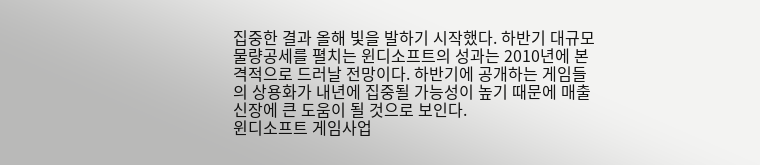집중한 결과 올해 빛을 발하기 시작했다. 하반기 대규모 물량공세를 펼치는 윈디소프트의 성과는 2010년에 본격적으로 드러날 전망이다. 하반기에 공개하는 게임들의 상용화가 내년에 집중될 가능성이 높기 때문에 매출신장에 큰 도움이 될 것으로 보인다.
윈디소프트 게임사업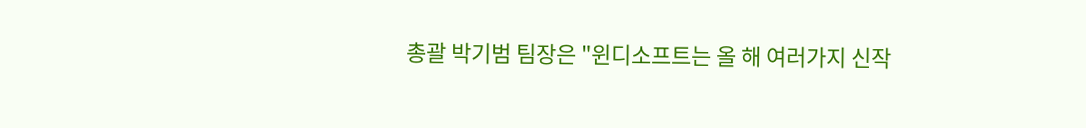총괄 박기범 팀장은 "윈디소프트는 올 해 여러가지 신작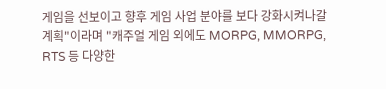게임을 선보이고 향후 게임 사업 분야를 보다 강화시켜나갈 계획"이라며 "캐주얼 게임 외에도 MORPG, MMORPG, RTS 등 다양한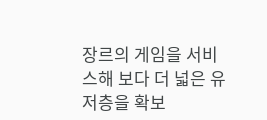장르의 게임을 서비스해 보다 더 넓은 유저층을 확보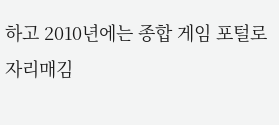하고 2010년에는 종합 게임 포털로 자리매김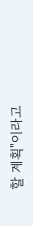할 계획"이라고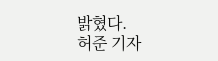밝혔다.
허준 기자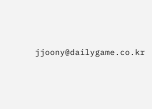jjoony@dailygame.co.kr